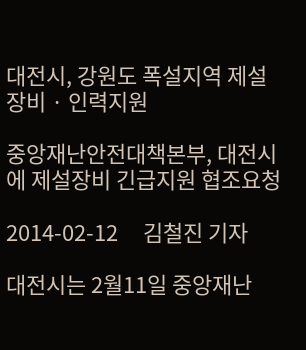대전시, 강원도 폭설지역 제설장비 · 인력지원

중앙재난안전대책본부, 대전시에 제설장비 긴급지원 협조요청

2014-02-12     김철진 기자

대전시는 2월11일 중앙재난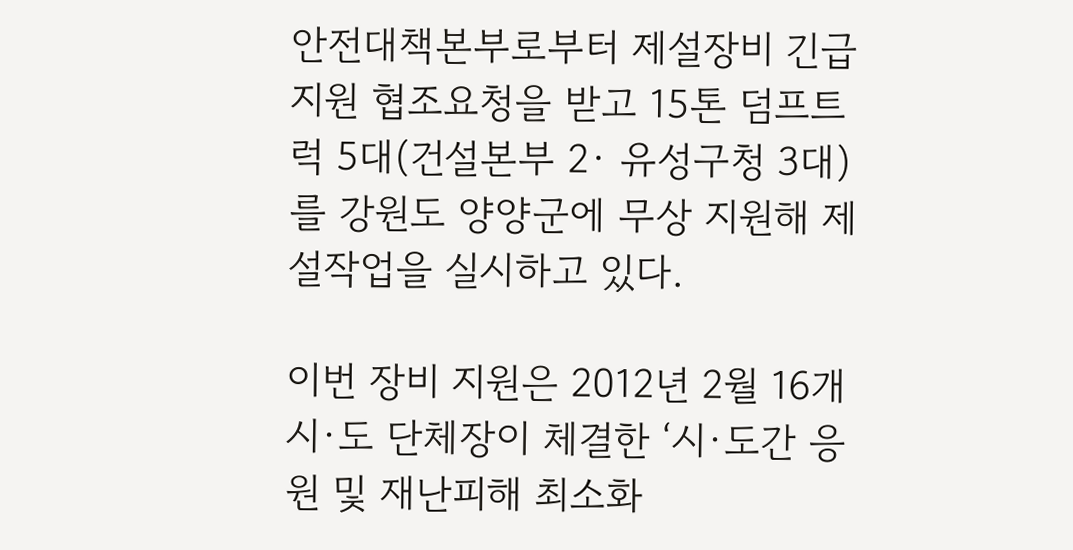안전대책본부로부터 제설장비 긴급지원 협조요청을 받고 15톤 덤프트럭 5대(건설본부 2· 유성구청 3대)를 강원도 양양군에 무상 지원해 제설작업을 실시하고 있다.

이번 장비 지원은 2012년 2월 16개 시·도 단체장이 체결한 ‘시·도간 응원 및 재난피해 최소화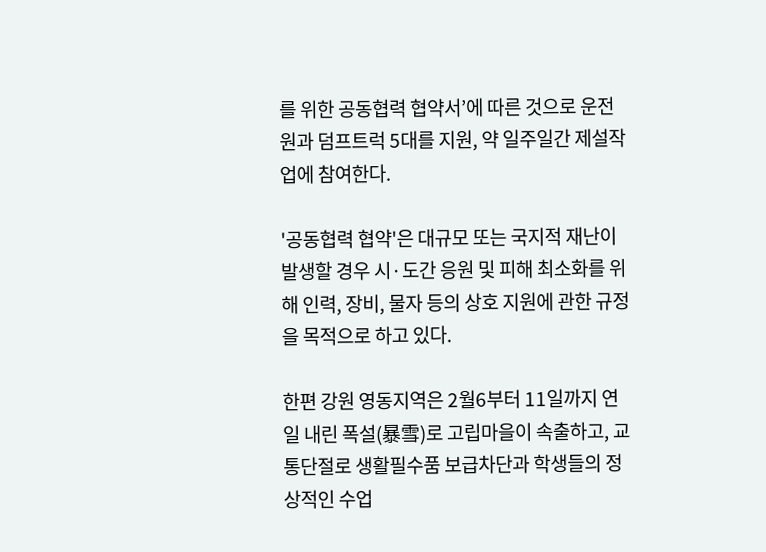를 위한 공동협력 협약서’에 따른 것으로 운전원과 덤프트럭 5대를 지원, 약 일주일간 제설작업에 참여한다.

'공동협력 협약'은 대규모 또는 국지적 재난이 발생할 경우 시·도간 응원 및 피해 최소화를 위해 인력, 장비, 물자 등의 상호 지원에 관한 규정을 목적으로 하고 있다.

한편 강원 영동지역은 2월6부터 11일까지 연일 내린 폭설(暴雪)로 고립마을이 속출하고, 교통단절로 생활필수품 보급차단과 학생들의 정상적인 수업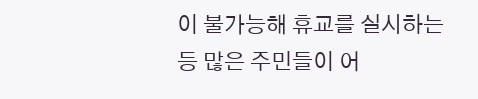이 불가능해 휴교를 실시하는 등 많은 주민들이 어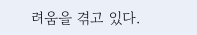려움을 겪고 있다.